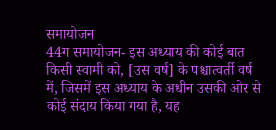समायोजन
44ग समायोजन- इस अध्याय की कोई बात किसी स्वामी को, [उस वर्ष] के पश्चात्वर्ती वर्ष में, जिसमें इस अध्याय के अधीन उसकी ओर से कोई संदाय किया गया है, यह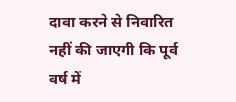दावा करने से निवारित नहीं की जाएगी कि पूर्व वर्ष में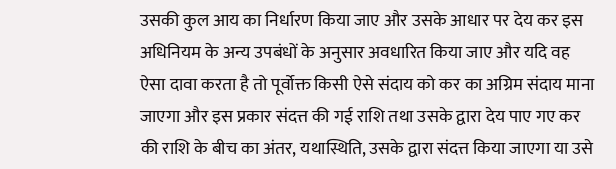उसकी कुल आय का निर्धारण किया जाए और उसके आधार पर देय कर इस अधिनियम के अन्य उपबंधों के अनुसार अवधारित किया जाए और यदि वह ऐसा दावा करता है तो पूर्वोक्त किसी ऐसे संदाय को कर का अग्रिम संदाय माना जाएगा और इस प्रकार संदत्त की गई राशि तथा उसके द्वारा देय पाए गए कर की राशि के बीच का अंतर, यथास्थिति, उसके द्वारा संदत्त किया जाएगा या उसे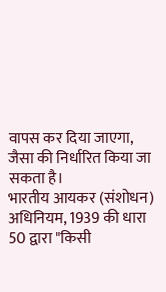वापस कर दिया जाएगा, जैसा की निर्धारित किया जा सकता है।
भारतीय आयकर (संशोधन) अधिनियम, 1939 की धारा 50 द्वारा "किसी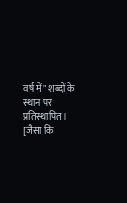वर्ष में" शब्दों के स्थान पर प्रतिस्थापित।
[जैसा कि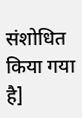संशोधित किया गया है]